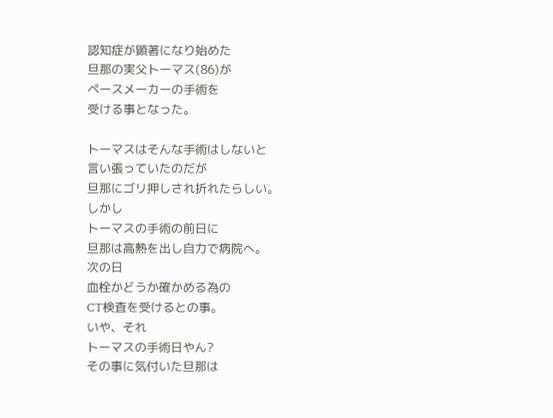認知症が顕著になり始めた
旦那の実父トーマス(86)が
ペースメーカーの手術を
受ける事となった。

トーマスはそんな手術はしないと
言い張っていたのだが
旦那にゴリ押しされ折れたらしい。
しかし
トーマスの手術の前日に
旦那は高熱を出し自力で病院へ。
次の日
血栓かどうか確かめる為の
CT検査を受けるとの事。
いや、それ
トーマスの手術日やん?
その事に気付いた旦那は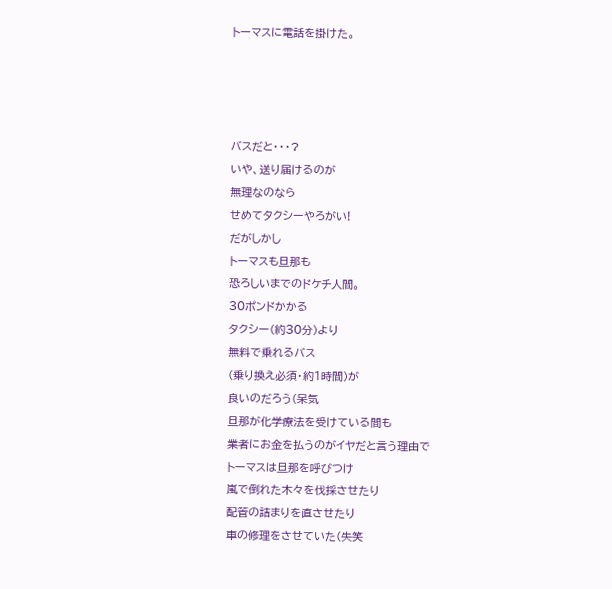トーマスに電話を掛けた。




バスだと・・・?
いや、送り届けるのが
無理なのなら
せめてタクシーやろがい!
だがしかし
トーマスも旦那も
恐ろしいまでのドケチ人間。
30ポンドかかる
タクシー(約30分)より
無料で乗れるバス
(乗り換え必須・約1時間)が
良いのだろう(呆気
旦那が化学療法を受けている間も
業者にお金を払うのがイヤだと言う理由で
トーマスは旦那を呼びつけ
嵐で倒れた木々を伐採させたり
配管の詰まりを直させたり
車の修理をさせていた(失笑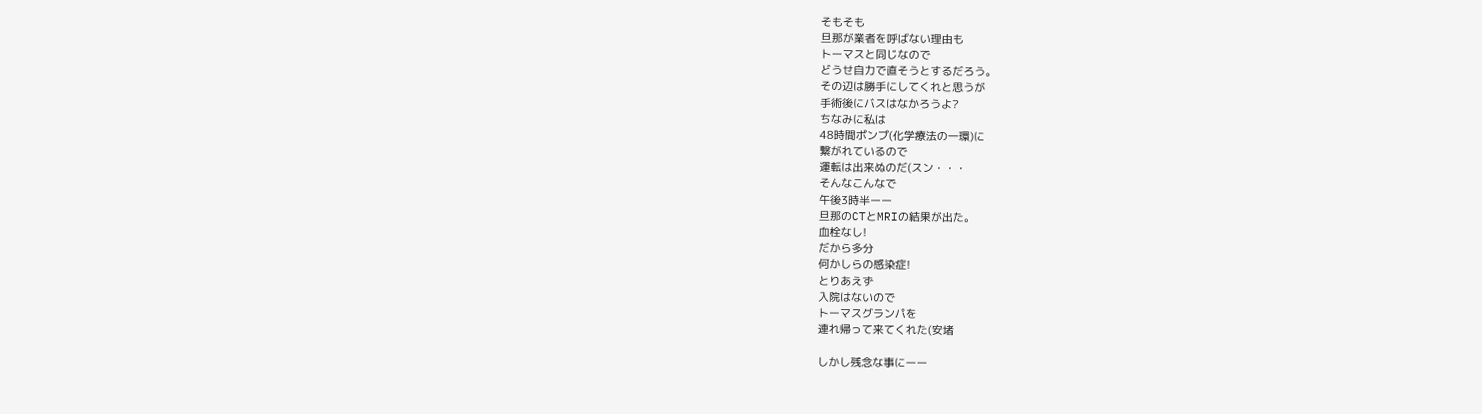そもそも
旦那が業者を呼ばない理由も
トーマスと同じなので
どうせ自力で直そうとするだろう。
その辺は勝手にしてくれと思うが
手術後にバスはなかろうよ?
ちなみに私は
48時間ポンプ(化学療法の一環)に
繋がれているので
運転は出来ぬのだ(スン・・・
そんなこんなで
午後3時半ーー
旦那のCTとMRIの結果が出た。
血栓なし!
だから多分
何かしらの感染症!
とりあえず
入院はないので
トーマスグランパを
連れ帰って来てくれた(安堵

しかし残念な事にーー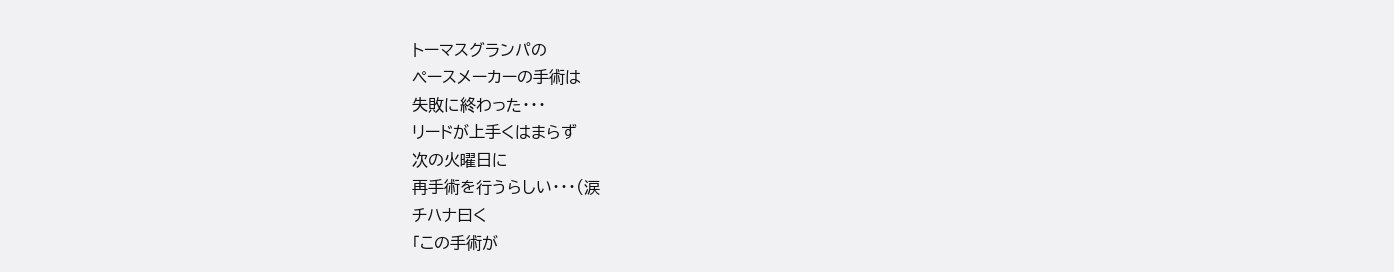トーマスグランパの
ペースメーカーの手術は
失敗に終わった・・・
リードが上手くはまらず
次の火曜日に
再手術を行うらしい・・・(涙
チハナ曰く
「この手術が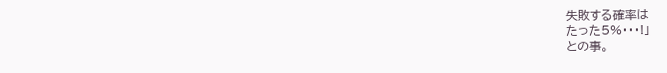失敗する確率は
たった5%・・・!」
との事。